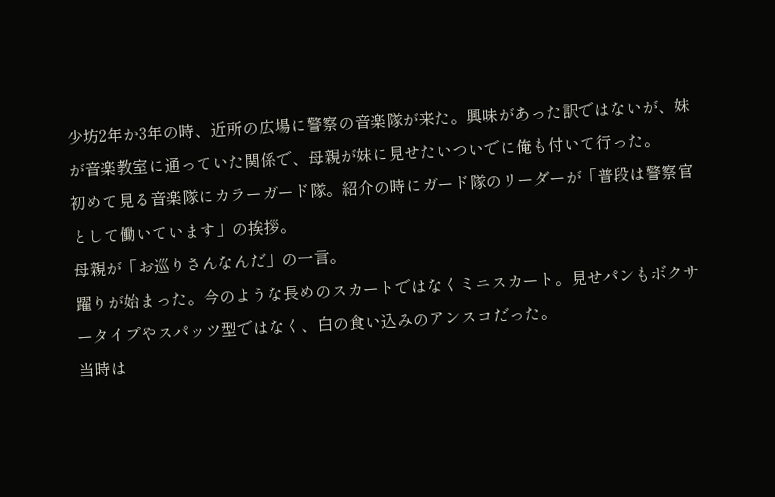少坊2年か3年の時、近所の広場に警察の音楽隊が来た。興味があった訳ではないが、妹が音楽教室に通っていた関係で、母親が妹に見せたいついでに俺も付いて行った。
初めて見る音楽隊にカラーガード隊。紹介の時にガード隊のリーダーが「普段は警察官として働いています」の挨拶。
母親が「お巡りさんなんだ」の一言。
躍りが始まった。今のような長めのスカートではなくミニスカート。見せパンもボクサータイプやスパッツ型ではなく、白の食い込みのアンスコだった。
当時は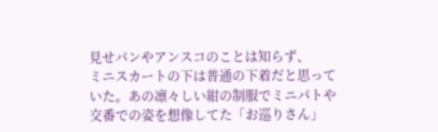見せパンやアンスコのことは知らず、
ミニスカートの下は普通の下着だと思っていた。あの凛々しい紺の制服でミニパトや交番での姿を想像してた「お巡りさん」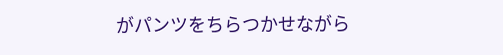がパンツをちらつかせながら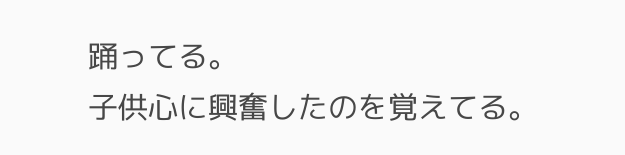踊ってる。
子供心に興奮したのを覚えてる。